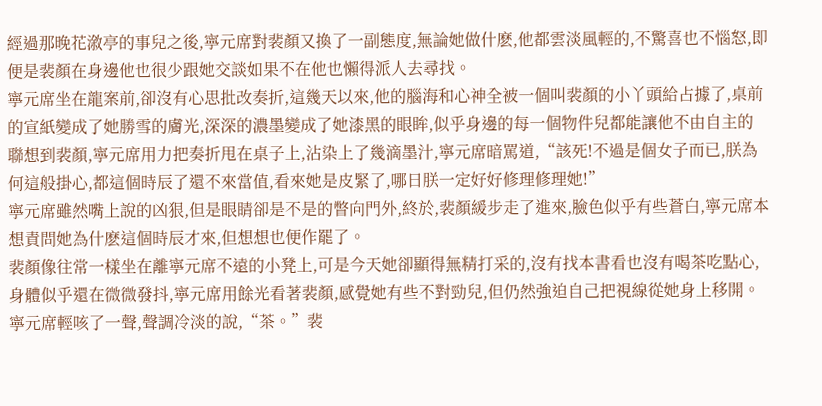經過那晚花漵亭的事兒之後,寧元席對裴顏又換了一副態度,無論她做什麽,他都雲淡風輕的,不驚喜也不惱怒,即便是裴顏在身邊他也很少跟她交談如果不在他也懶得派人去尋找。
寧元席坐在龍案前,卻沒有心思批改奏折,這幾天以來,他的腦海和心神全被一個叫裴顏的小丫頭給占據了,桌前的宣紙變成了她勝雪的膚光,深深的濃墨變成了她漆黑的眼眸,似乎身邊的每一個物件兒都能讓他不由自主的聯想到裴顏,寧元席用力把奏折甩在桌子上,沾染上了幾滴墨汁,寧元席暗罵道,“該死!不過是個女子而已,朕為何這般掛心,都這個時辰了還不來當值,看來她是皮緊了,哪日朕一定好好修理修理她!”
寧元席雖然嘴上說的凶狠,但是眼睛卻是不是的瞥向門外,終於,裴顏緩步走了進來,臉色似乎有些蒼白,寧元席本想責問她為什麽這個時辰才來,但想想也便作罷了。
裴顏像往常一樣坐在離寧元席不遠的小凳上,可是今天她卻顯得無精打采的,沒有找本書看也沒有喝茶吃點心,身體似乎還在微微發抖,寧元席用餘光看著裴顏,感覺她有些不對勁兒,但仍然強迫自己把視線從她身上移開。
寧元席輕咳了一聲,聲調冷淡的說,“茶。”裴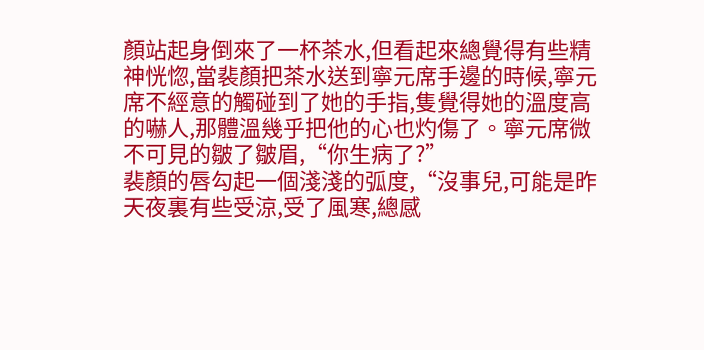顏站起身倒來了一杯茶水,但看起來總覺得有些精神恍惚,當裴顏把茶水送到寧元席手邊的時候,寧元席不經意的觸碰到了她的手指,隻覺得她的溫度高的嚇人,那體溫幾乎把他的心也灼傷了。寧元席微不可見的皺了皺眉,“你生病了?”
裴顏的唇勾起一個淺淺的弧度,“沒事兒,可能是昨天夜裏有些受涼,受了風寒,總感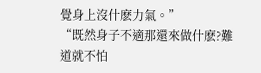覺身上沒什麽力氣。”
“既然身子不適那還來做什麽?難道就不怕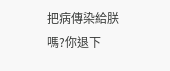把病傳染給朕嗎?你退下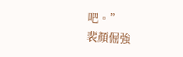吧。”
裴顏倔強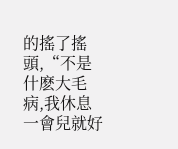的搖了搖頭,“不是什麽大毛病,我休息一會兒就好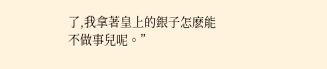了,我拿著皇上的銀子怎麽能不做事兒呢。”